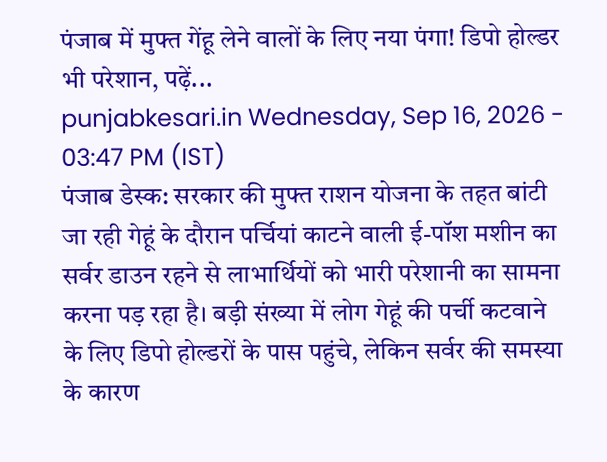पंजाब में मुफ्त गेंहू लेने वालों के लिए नया पंगा! डिपो होल्डर भी परेशान, पढ़ें...
punjabkesari.in Wednesday, Sep 16, 2026 - 03:47 PM (IST)
पंजाब डेस्क: सरकार की मुफ्त राशन योजना के तहत बांटी जा रही गेहूं के दौरान पर्चियां काटने वाली ई-पॉश मशीन का सर्वर डाउन रहने से लाभार्थियों को भारी परेशानी का सामना करना पड़ रहा है। बड़ी संख्या में लोग गेहूं की पर्ची कटवाने के लिए डिपो होल्डरों के पास पहुंचे, लेकिन सर्वर की समस्या के कारण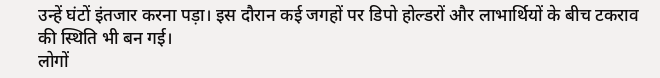उन्हें घंटों इंतजार करना पड़ा। इस दौरान कई जगहों पर डिपो होल्डरों और लाभार्थियों के बीच टकराव की स्थिति भी बन गई।
लोगों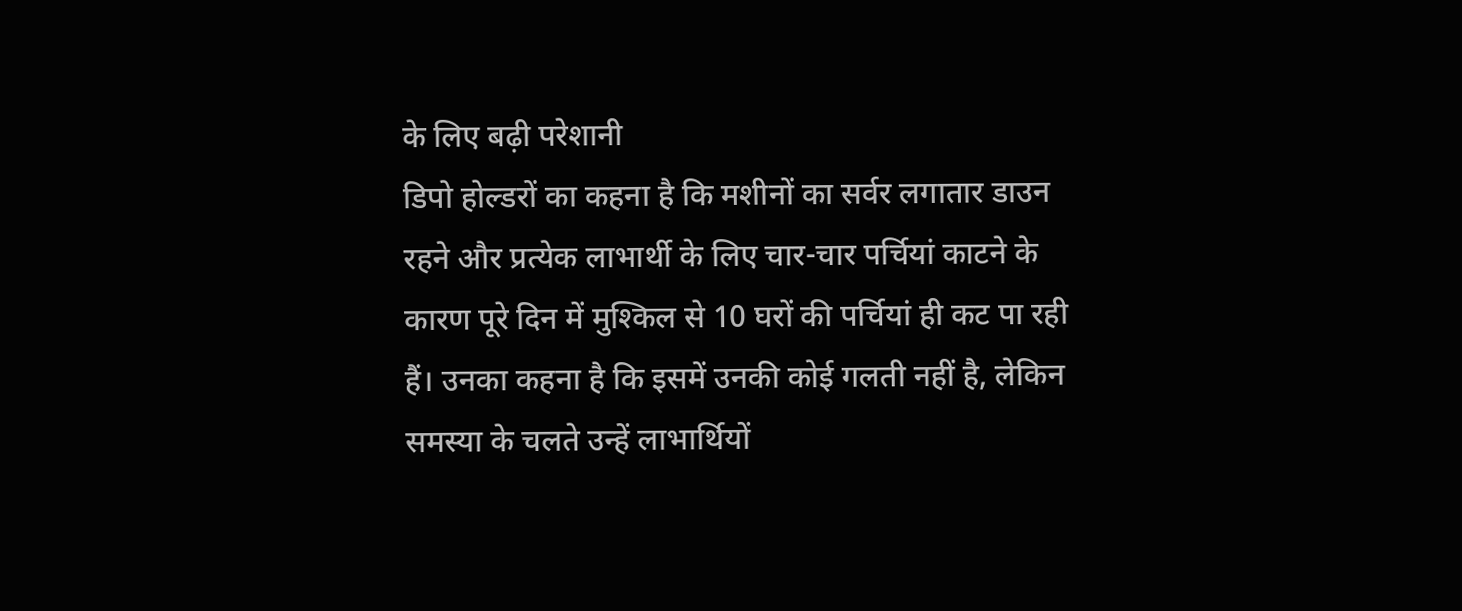के लिए बढ़ी परेशानी
डिपो होल्डरों का कहना है कि मशीनों का सर्वर लगातार डाउन रहने और प्रत्येक लाभार्थी के लिए चार-चार पर्चियां काटने के कारण पूरे दिन में मुश्किल से 10 घरों की पर्चियां ही कट पा रही हैं। उनका कहना है कि इसमें उनकी कोई गलती नहीं है, लेकिन समस्या के चलते उन्हें लाभार्थियों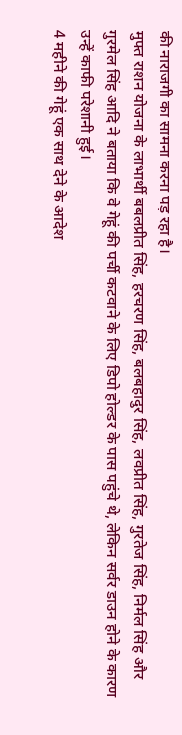की नाराजगी का सामना करना पड़ रहा है।
मुफ्त राशन योजना के लाभार्थी बबलप्रीत सिंह, हरचरण सिंह, बलबहादुर सिंह, लवप्रीत सिंह, गुरतेज सिंह, निर्मल सिंह और गुरमेल सिंह आदि ने बताया कि वे गेहूं की पर्ची कटवाने के लिए डिपो होल्डर के पास पहुंचे थे, लेकिन सर्वर डाउन होने के कारण उन्हें काफी परेशानी हुई।
4 महीने की गेहूं एक साथ देने के आदेश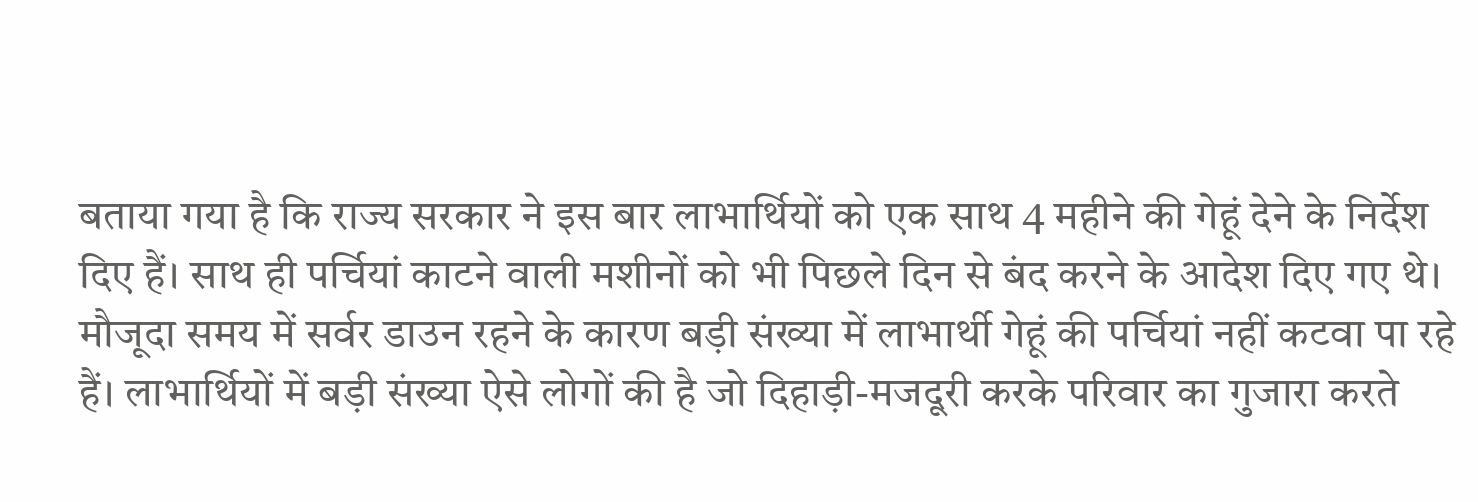बताया गया है कि राज्य सरकार ने इस बार लाभार्थियों को एक साथ 4 महीने की गेहूं देने के निर्देश दिए हैं। साथ ही पर्चियां काटने वाली मशीनों को भी पिछले दिन से बंद करने के आदेश दिए गए थे। मौजूदा समय में सर्वर डाउन रहने के कारण बड़ी संख्या में लाभार्थी गेहूं की पर्चियां नहीं कटवा पा रहे हैं। लाभार्थियों में बड़ी संख्या ऐसे लोगों की है जो दिहाड़ी-मजदूरी करके परिवार का गुजारा करते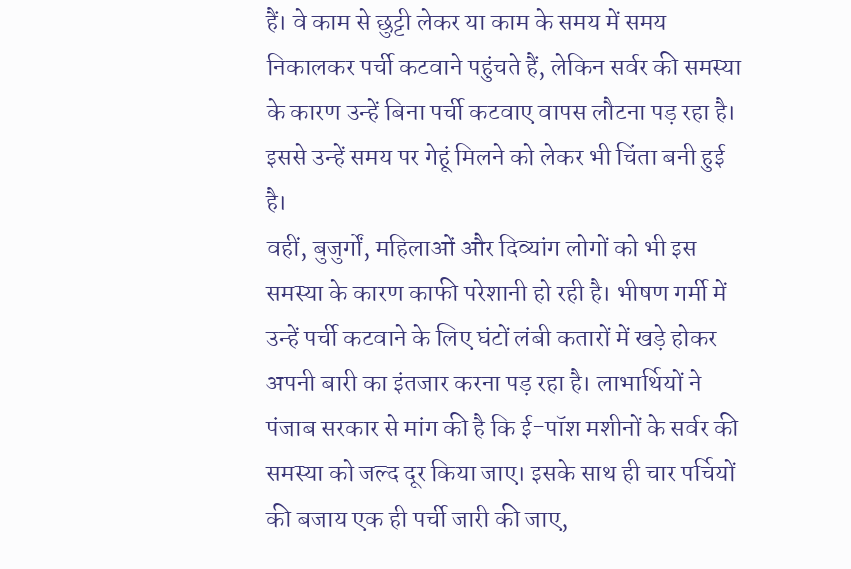हैं। वे काम से छुट्टी लेकर या काम के समय में समय निकालकर पर्ची कटवाने पहुंचते हैं, लेकिन सर्वर की समस्या के कारण उन्हें बिना पर्ची कटवाए वापस लौटना पड़ रहा है। इससे उन्हें समय पर गेहूं मिलने को लेकर भी चिंता बनी हुई है।
वहीं, बुजुर्गों, महिलाओं और दिव्यांग लोगों को भी इस समस्या के कारण काफी परेशानी हो रही है। भीषण गर्मी में उन्हें पर्ची कटवाने के लिए घंटों लंबी कतारों में खड़े होकर अपनी बारी का इंतजार करना पड़ रहा है। लाभार्थियों ने पंजाब सरकार से मांग की है कि ई-पॉश मशीनों के सर्वर की समस्या को जल्द दूर किया जाए। इसके साथ ही चार पर्चियों की बजाय एक ही पर्ची जारी की जाए,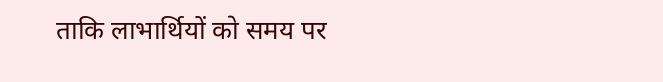ताकि लाभार्थियों को समय पर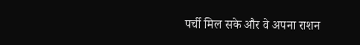पर्ची मिल सके और वे अपना राशन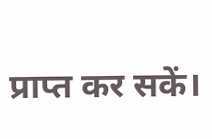प्राप्त कर सकें।